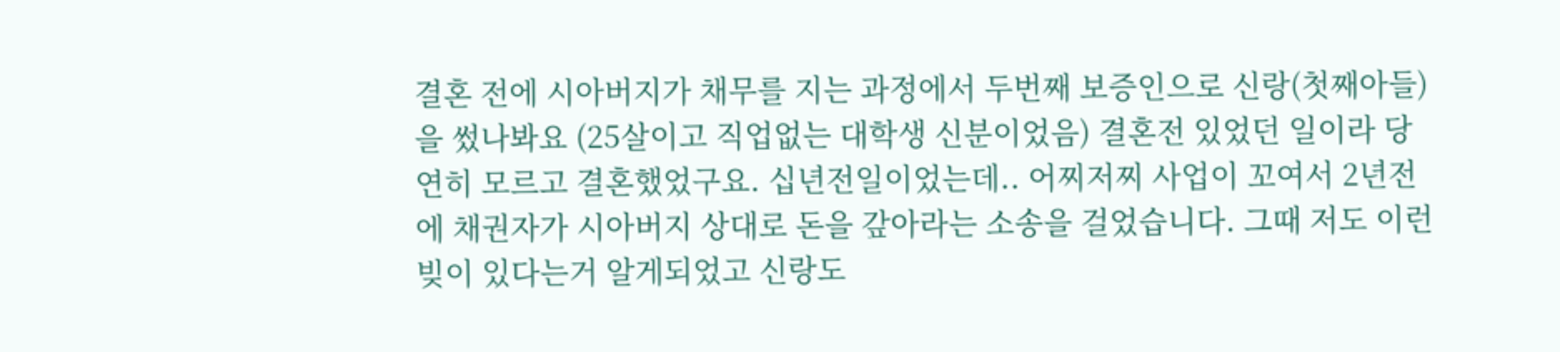결혼 전에 시아버지가 채무를 지는 과정에서 두번째 보증인으로 신랑(첫째아들)을 썼나봐요 (25살이고 직업없는 대학생 신분이었음) 결혼전 있었던 일이라 당연히 모르고 결혼했었구요. 십년전일이었는데.. 어찌저찌 사업이 꼬여서 2년전에 채권자가 시아버지 상대로 돈을 갚아라는 소송을 걸었습니다. 그때 저도 이런 빚이 있다는거 알게되었고 신랑도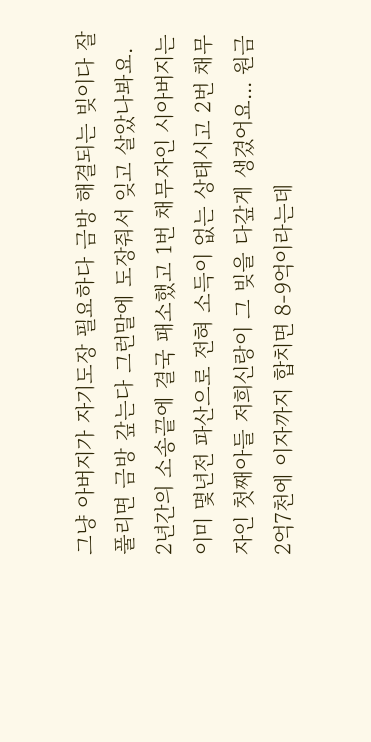그냥 아버지가 자기도장 필요하다 금방 해결되는 빚이다 잘풀리면 금방 갚는다 그런말에 도장줘서 잊고 살았나봐요. 2년간의 소송끝에 결국 패소했고 1번 채무자인 시아버지는 이미 몇년전 파산으로 전혀 소득이 없는 상태시고 2번 채무자인 첫째아들 저희신랑이 그 빚을 다갚게 생겼어요... 원금 2억7천에 이자까지 합치면 8-9억이라는데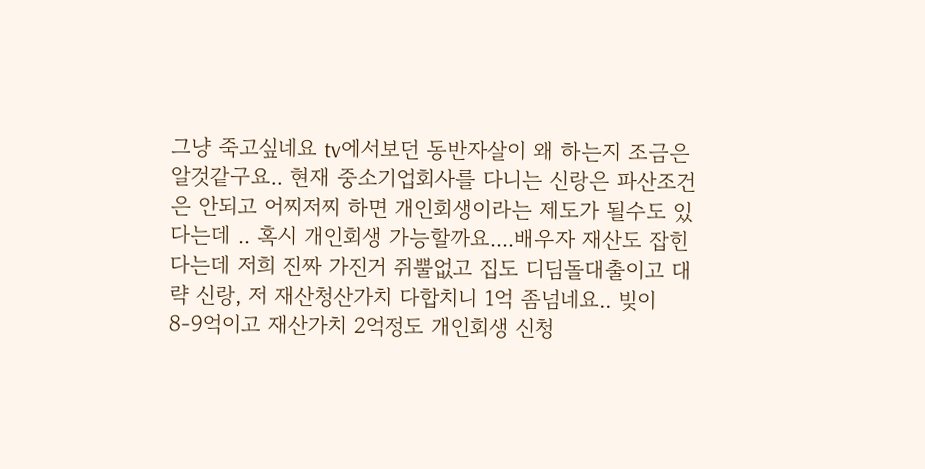그냥 죽고싶네요 tv에서보던 동반자살이 왜 하는지 조금은 알것같구요.. 현재 중소기업회사를 다니는 신랑은 파산조건은 안되고 어찌저찌 하면 개인회생이라는 제도가 될수도 있다는데 .. 혹시 개인회생 가능할까요....배우자 재산도 잡힌다는데 저희 진짜 가진거 쥐뿔없고 집도 디딤돌대출이고 대략 신랑, 저 재산청산가치 다합치니 1억 좀넘네요.. 빚이 8-9억이고 재산가치 2억정도 개인회생 신청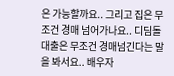은 가능할까요.. 그리고 집은 무조건 경매 넘어가나요.. 디딤돌대출은 무조건 경매넘긴다는 말을 봐서요.. 배우자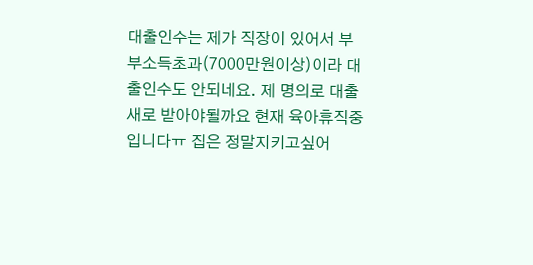대출인수는 제가 직장이 있어서 부부소득초과(7000만원이상)이라 대출인수도 안되네요. 제 명의로 대출 새로 받아야될까요 현재 육아휴직중입니다ㅠ 집은 정말지키고싶어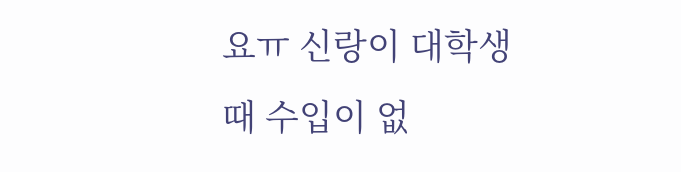요ㅠ 신랑이 대학생때 수입이 없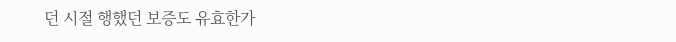던 시절 행했던 보증도 유효한가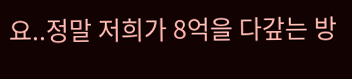요..정말 저희가 8억을 다갚는 방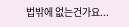법밖에 없는건가요...